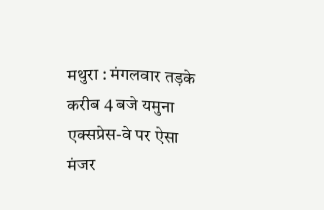मथुरा : मंगलवार तड़के करीब 4 बजे यमुना एक्सप्रेस-वे पर ऐसा मंजर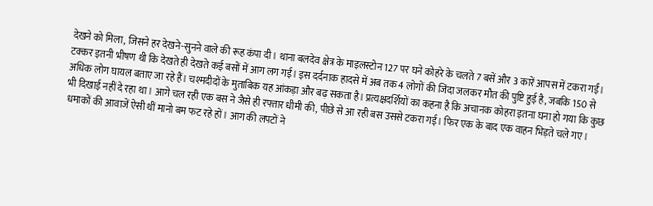देखने को मिला, जिसने हर देखने-सुनने वाले की रूह कंपा दी। थाना बलदेव क्षेत्र के माइलस्टोन 127 पर घने कोहरे के चलते 7 बसें और 3 कारें आपस में टकरा गईं। टक्कर इतनी भीषण थी कि देखते ही देखते कई बसों में आग लग गई। इस दर्दनाक हादसे में अब तक 4 लोगों की जिंदा जलकर मौत की पुष्टि हुई है, जबकि 150 से अधिक लोग घायल बताए जा रहे हैं। चश्मदीदों के मुताबिक यह आंकड़ा और बढ़ सकता है। प्रत्यक्षदर्शियों का कहना है कि अचानक कोहरा इतना घना हो गया कि कुछ भी दिखाई नहीं दे रहा था। आगे चल रही एक बस ने जैसे ही रफ्तार धीमी की, पीछे से आ रही बस उससे टकरा गई। फिर एक के बाद एक वाहन भिड़ते चले गए। धमाकों की आवाजें ऐसी थीं मानो बम फट रहे हों। आग की लपटों ने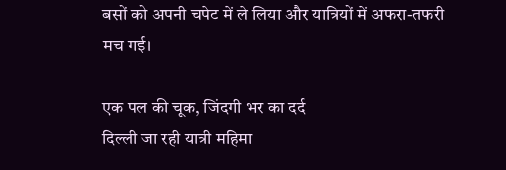बसों को अपनी चपेट में ले लिया और यात्रियों में अफरा-तफरी मच गई।

एक पल की चूक, जिंदगी भर का दर्द
दिल्ली जा रही यात्री महिमा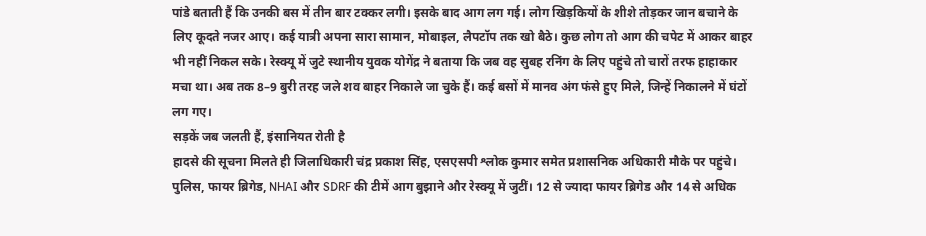पांडे बताती हैं कि उनकी बस में तीन बार टक्कर लगी। इसके बाद आग लग गई। लोग खिड़कियों के शीशे तोड़कर जान बचाने के लिए कूदते नजर आए। कई यात्री अपना सारा सामान, मोबाइल, लैपटॉप तक खो बैठे। कुछ लोग तो आग की चपेट में आकर बाहर भी नहीं निकल सके। रेस्क्यू में जुटे स्थानीय युवक योगेंद्र ने बताया कि जब वह सुबह रनिंग के लिए पहुंचे तो चारों तरफ हाहाकार मचा था। अब तक 8–9 बुरी तरह जले शव बाहर निकाले जा चुके हैं। कई बसों में मानव अंग फंसे हुए मिले, जिन्हें निकालने में घंटों लग गए।
सड़कें जब जलती हैं, इंसानियत रोती है
हादसे की सूचना मिलते ही जिलाधिकारी चंद्र प्रकाश सिंह, एसएसपी श्लोक कुमार समेत प्रशासनिक अधिकारी मौके पर पहुंचे। पुलिस, फायर ब्रिगेड, NHAI और SDRF की टीमें आग बुझाने और रेस्क्यू में जुटीं। 12 से ज्यादा फायर ब्रिगेड और 14 से अधिक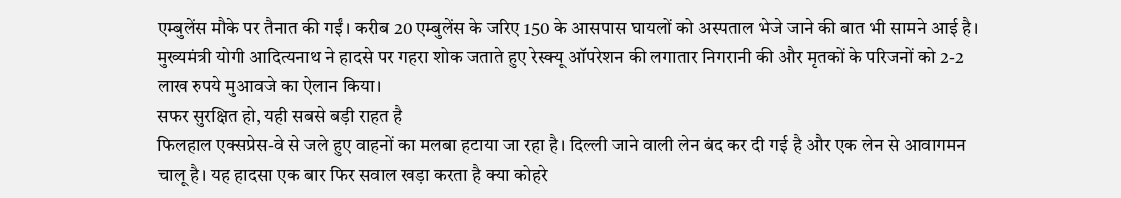एम्बुलेंस मौके पर तैनात की गईं। करीब 20 एम्बुलेंस के जरिए 150 के आसपास घायलों को अस्पताल भेजे जाने की बात भी सामने आई है। मुख्यमंत्री योगी आदित्यनाथ ने हादसे पर गहरा शोक जताते हुए रेस्क्यू ऑपरेशन की लगातार निगरानी की और मृतकों के परिजनों को 2-2 लाख रुपये मुआवजे का ऐलान किया।
सफर सुरक्षित हो, यही सबसे बड़ी राहत है
फिलहाल एक्सप्रेस-वे से जले हुए वाहनों का मलबा हटाया जा रहा है। दिल्ली जाने वाली लेन बंद कर दी गई है और एक लेन से आवागमन चालू है। यह हादसा एक बार फिर सवाल खड़ा करता है क्या कोहरे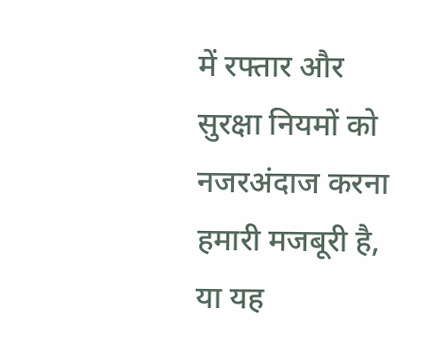में रफ्तार और सुरक्षा नियमों को नजरअंदाज करना हमारी मजबूरी है, या यह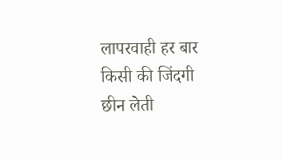लापरवाही हर बार किसी की जिंदगी छीन लेती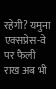रहेगी? यमुना एक्सप्रेस-वे पर फैली राख अब भी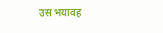उस भयावह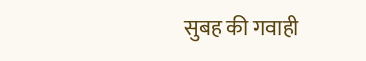सुबह की गवाही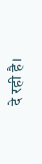दे रही है।